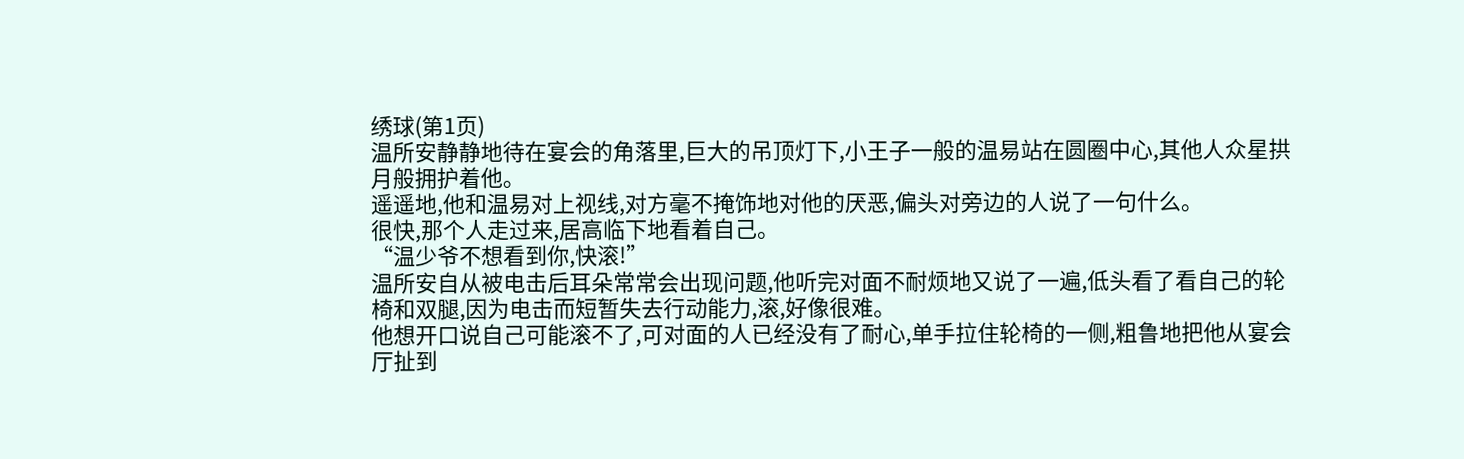绣球(第1页)
温所安静静地待在宴会的角落里,巨大的吊顶灯下,小王子一般的温易站在圆圈中心,其他人众星拱月般拥护着他。
遥遥地,他和温易对上视线,对方毫不掩饰地对他的厌恶,偏头对旁边的人说了一句什么。
很快,那个人走过来,居高临下地看着自己。
“温少爷不想看到你,快滚!”
温所安自从被电击后耳朵常常会出现问题,他听完对面不耐烦地又说了一遍,低头看了看自己的轮椅和双腿,因为电击而短暂失去行动能力,滚,好像很难。
他想开口说自己可能滚不了,可对面的人已经没有了耐心,单手拉住轮椅的一侧,粗鲁地把他从宴会厅扯到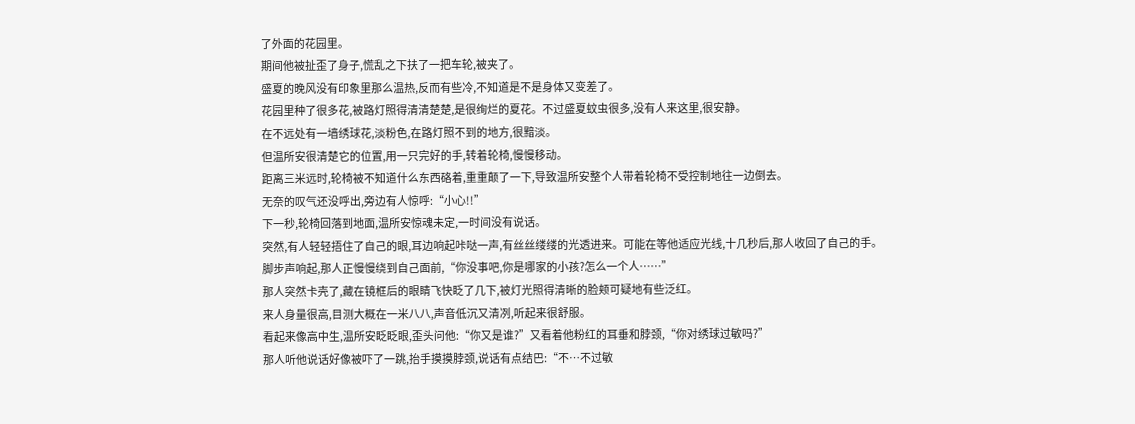了外面的花园里。
期间他被扯歪了身子,慌乱之下扶了一把车轮,被夹了。
盛夏的晚风没有印象里那么温热,反而有些冷,不知道是不是身体又变差了。
花园里种了很多花,被路灯照得清清楚楚,是很绚烂的夏花。不过盛夏蚊虫很多,没有人来这里,很安静。
在不远处有一墙绣球花,淡粉色,在路灯照不到的地方,很黯淡。
但温所安很清楚它的位置,用一只完好的手,转着轮椅,慢慢移动。
距离三米远时,轮椅被不知道什么东西硌着,重重颠了一下,导致温所安整个人带着轮椅不受控制地往一边倒去。
无奈的叹气还没呼出,旁边有人惊呼:“小心!!”
下一秒,轮椅回落到地面,温所安惊魂未定,一时间没有说话。
突然,有人轻轻捂住了自己的眼,耳边响起咔哒一声,有丝丝缕缕的光透进来。可能在等他适应光线,十几秒后,那人收回了自己的手。
脚步声响起,那人正慢慢绕到自己面前,“你没事吧,你是哪家的小孩?怎么一个人……”
那人突然卡壳了,藏在镜框后的眼睛飞快眨了几下,被灯光照得清晰的脸颊可疑地有些泛红。
来人身量很高,目测大概在一米八八,声音低沉又清冽,听起来很舒服。
看起来像高中生,温所安眨眨眼,歪头问他:“你又是谁?”又看着他粉红的耳垂和脖颈,“你对绣球过敏吗?”
那人听他说话好像被吓了一跳,抬手摸摸脖颈,说话有点结巴:“不…不过敏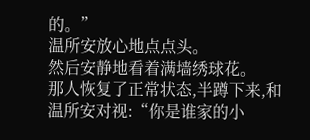的。”
温所安放心地点点头。
然后安静地看着满墙绣球花。
那人恢复了正常状态,半蹲下来,和温所安对视:“你是谁家的小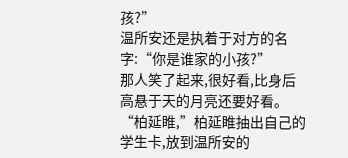孩?”
温所安还是执着于对方的名字:“你是谁家的小孩?”
那人笑了起来,很好看,比身后高悬于天的月亮还要好看。
“柏延睢,”柏延睢抽出自己的学生卡,放到温所安的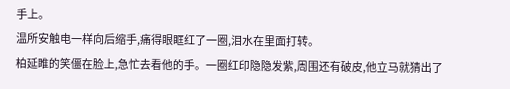手上。
温所安触电一样向后缩手,痛得眼眶红了一圈,泪水在里面打转。
柏延睢的笑僵在脸上,急忙去看他的手。一圈红印隐隐发紫,周围还有破皮,他立马就猜出了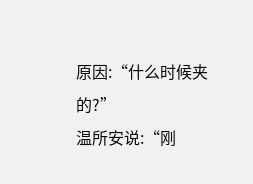原因:“什么时候夹的?”
温所安说:“刚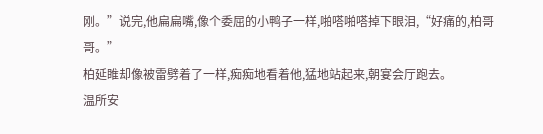刚。”说完,他扁扁嘴,像个委屈的小鸭子一样,啪嗒啪嗒掉下眼泪,“好痛的,柏哥哥。”
柏延睢却像被雷劈着了一样,痴痴地看着他,猛地站起来,朝宴会厅跑去。
温所安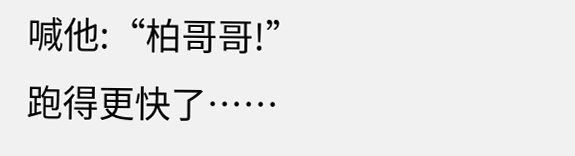喊他:“柏哥哥!”
跑得更快了……